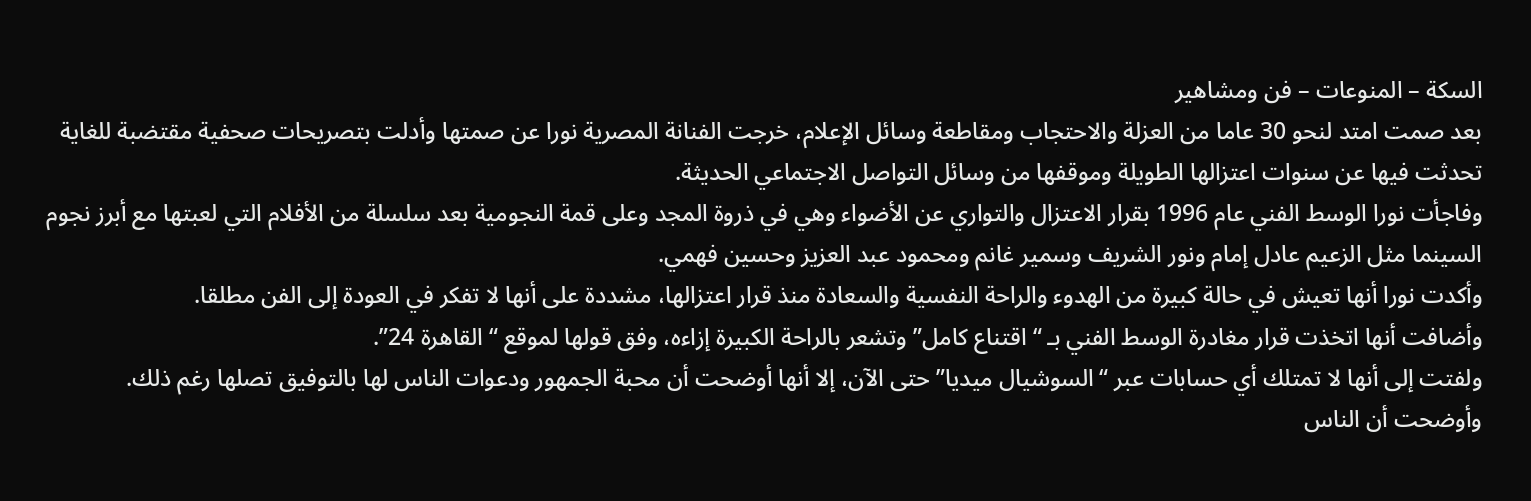السكة – المنوعات – فن ومشاهير
بعد صمت امتد لنحو 30 عاما من العزلة والاحتجاب ومقاطعة وسائل الإعلام، خرجت الفنانة المصرية نورا عن صمتها وأدلت بتصريحات صحفية مقتضبة للغاية تحدثت فيها عن سنوات اعتزالها الطويلة وموقفها من وسائل التواصل الاجتماعي الحديثة.
وفاجأت نورا الوسط الفني عام 1996 بقرار الاعتزال والتواري عن الأضواء وهي في ذروة المجد وعلى قمة النجومية بعد سلسلة من الأفلام التي لعبتها مع أبرز نجوم السينما مثل الزعيم عادل إمام ونور الشريف وسمير غانم ومحمود عبد العزيز وحسين فهمي.
وأكدت نورا أنها تعيش في حالة كبيرة من الهدوء والراحة النفسية والسعادة منذ قرار اعتزالها، مشددة على أنها لا تفكر في العودة إلى الفن مطلقا.
وأضافت أنها اتخذت قرار مغادرة الوسط الفني بـ “اقتناع كامل” وتشعر بالراحة الكبيرة إزاءه، وفق قولها لموقع “القاهرة 24”.
ولفتت إلى أنها لا تمتلك أي حسابات عبر “السوشيال ميديا” حتى الآن، إلا أنها أوضحت أن محبة الجمهور ودعوات الناس لها بالتوفيق تصلها رغم ذلك.
وأوضحت أن الناس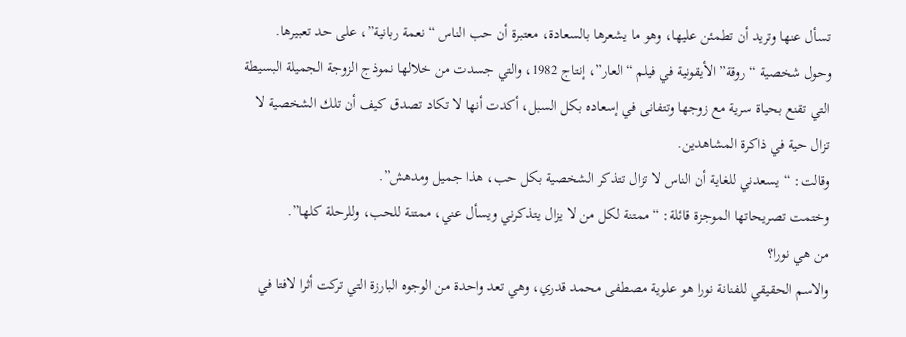تسأل عنها وتريد أن تطمئن عليها، وهو ما يشعرها بالسعادة، معتبرة أن حب الناس “نعمة ربانية”، على حد تعبيرها.
وحول شخصية “روقة” الأيقونية في فيلم “العار”، إنتاج 1982، والتي جسدت من خلالها نموذج الزوجة الجميلة البسيطة التي تقنع بحياة سرية مع زوجها وتتفانى في إسعاده بكل السبل، أكدت أنها لا تكاد تصدق كيف أن تلك الشخصية لا تزال حية في ذاكرة المشاهدين.
وقالت: “يسعدني للغاية أن الناس لا تزال تتذكر الشخصية بكل حب، هذا جميل ومدهش”.
وختمت تصريحاتها الموجزة قائلة: “ممتنة لكل من لا يزال يتذكرني ويسأل عني، ممتنة للحب، وللرحلة كلها”.
من هي نورا؟
والاسم الحقيقي للفنانة نورا هو علوية مصطفى محمد قدري، وهي تعد واحدة من الوجوه البارزة التي تركت أثرا لافتا في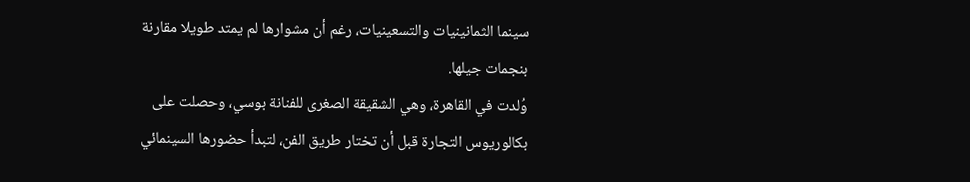سينما الثمانينيات والتسعينيات، رغم أن مشوارها لم يمتد طويلا مقارنة بنجمات جيلها.
وُلدت في القاهرة، وهي الشقيقة الصغرى للفنانة بوسي، وحصلت على بكالوريوس التجارة قبل أن تختار طريق الفن، لتبدأ حضورها السينمائي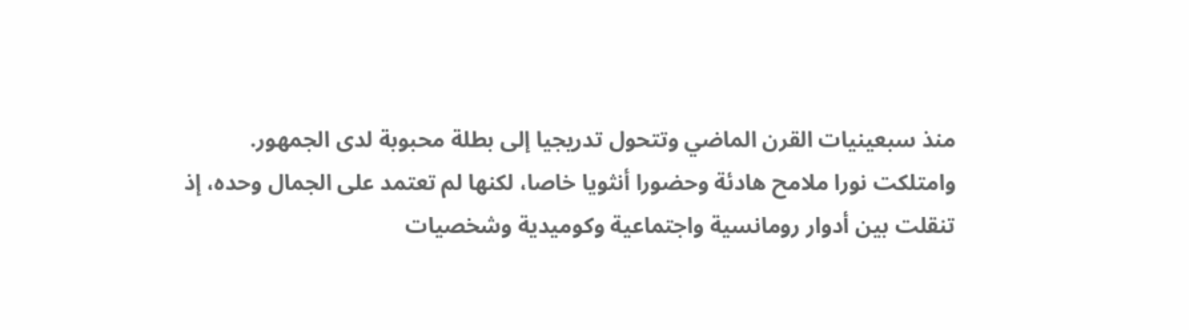منذ سبعينيات القرن الماضي وتتحول تدريجيا إلى بطلة محبوبة لدى الجمهور.
وامتلكت نورا ملامح هادئة وحضورا أنثويا خاصا، لكنها لم تعتمد على الجمال وحده، إذ تنقلت بين أدوار رومانسية واجتماعية وكوميدية وشخصيات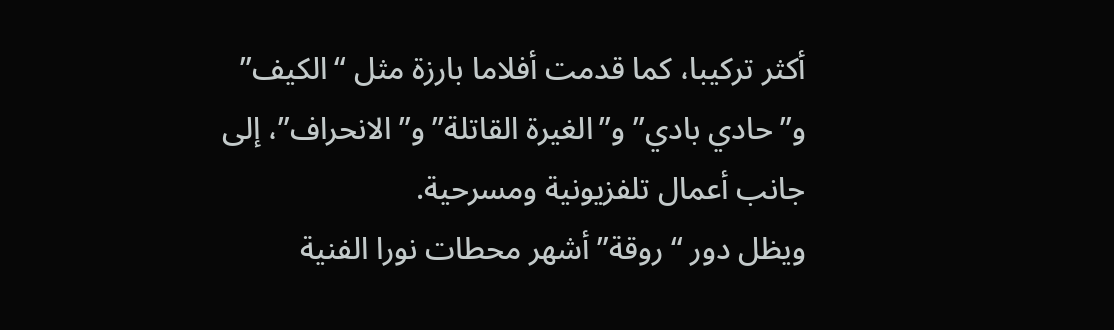أكثر تركيبا، كما قدمت أفلاما بارزة مثل “الكيف” و”حادي بادي” و”الغيرة القاتلة” و”الانحراف”، إلى جانب أعمال تلفزيونية ومسرحية.
ويظل دور “روقة” أشهر محطات نورا الفنية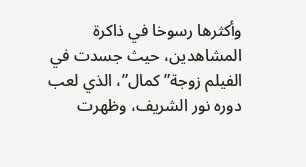وأكثرها رسوخا في ذاكرة المشاهدين، حيث جسدت في الفيلم زوجة” كمال”، الذي لعب دوره نور الشريف، وظهرت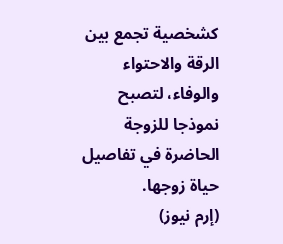كشخصية تجمع بين الرقة والاحتواء والوفاء، لتصبح نموذجا للزوجة الحاضرة في تفاصيل حياة زوجها.
(إرم نيوز)